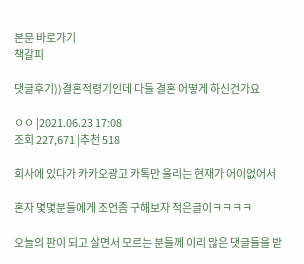본문 바로가기
책갈피

댓글후기))결혼적령기인데 다들 결혼 어떻게 하신건가요

ㅇㅇ |2021.06.23 17:08
조회 227,671 |추천 518

회사에 있다가 카카오광고 카톡만 울리는 현재가 어이없어서

혼자 몇몇분들에게 조언좀 구해보자 적은글이ㅋㅋㅋㅋ

오늘의 판이 되고 살면서 모르는 분들께 이리 많은 댓글들을 받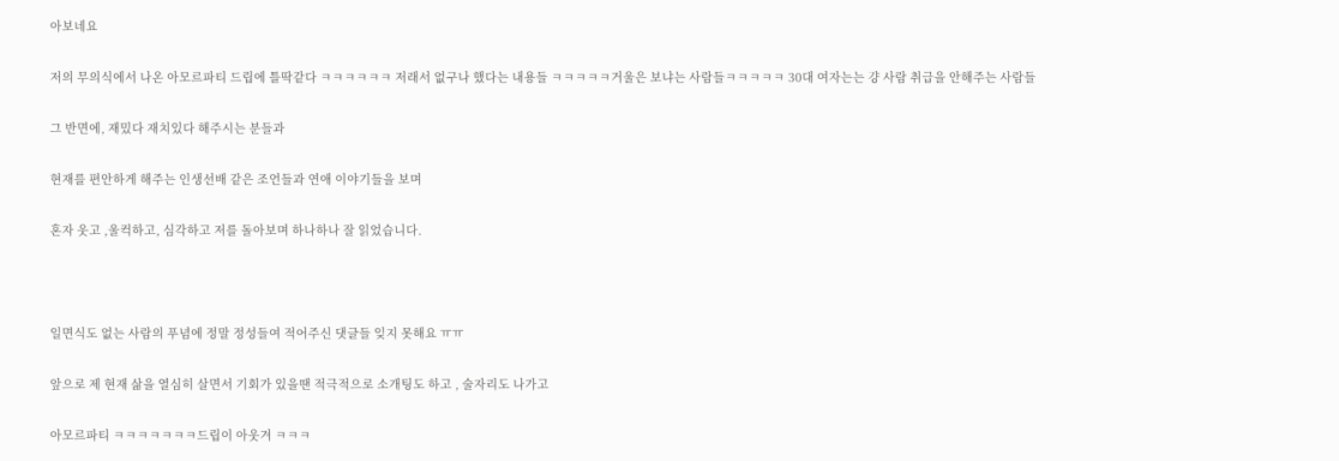아보네요

저의 무의식에서 나온 아모르파티 드립에 틀딱같다 ㅋㅋㅋㅋㅋㅋ 저래서 없구나 했다는 내용들 ㅋㅋㅋㅋㅋ거울은 보냐는 사람들ㅋㅋㅋㅋㅋ 30대 여자는는 걍 사람 취급을 안해주는 사람들

그 반면에, 재밌다 재치있다 해주시는 분들과

현재를 편안하게 해주는 인생선배 같은 조언들과 연애 이야기들을 보며

혼자 웃고 ,울컥하고, 심각하고 저를 돌아보며 하나하나 잘 읽었습니다.



일면식도 없는 사람의 푸념에 정말 정성들여 적어주신 댓글들 잊지 못해요 ㅠㅠ

앞으로 제 현재 삶을 열심히 살면서 기회가 있을땐 적극적으로 소개팅도 하고 , 술자리도 나가고

아모르파티 ㅋㅋㅋㅋㅋㅋㅋ드립이 아웃겨 ㅋㅋㅋ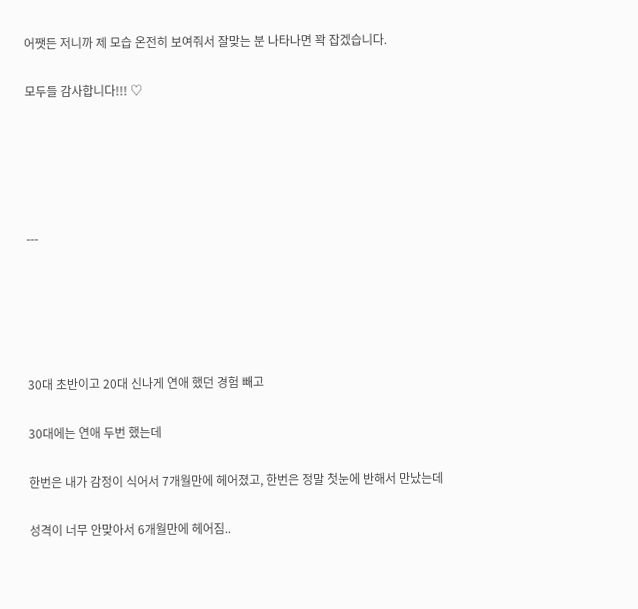어쨋든 저니까 제 모습 온전히 보여줘서 잘맞는 분 나타나면 꽉 잡겠습니다.

모두들 감사합니다!!! ♡





---





30대 초반이고 20대 신나게 연애 했던 경험 빼고

30대에는 연애 두번 했는데

한번은 내가 감정이 식어서 7개월만에 헤어졌고, 한번은 정말 첫눈에 반해서 만났는데

성격이 너무 안맞아서 6개월만에 헤어짐..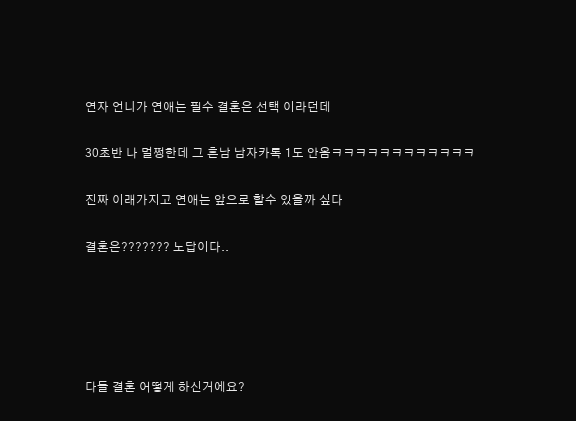연자 언니가 연애는 필수 결혼은 선택 이라던데

30초반 나 멀쩡한데 그 흔남 남자카톡 1도 안옴ㅋㅋㅋㅋㅋㅋㅋㅋㅋㅋㅋㅋ

진짜 이래가지고 연애는 앞으로 할수 있을까 싶다

결혼은??????? 노답이다..





다들 결혼 어떻게 하신거에요?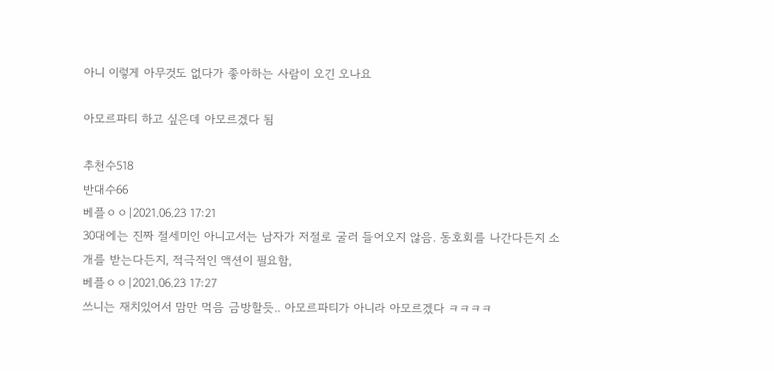아니 이렇게 아무것도 없다가 좋아하는 사람이 오긴 오나요

아모르파티 하고 싶은데 아모르겠다 됨

추천수518
반대수66
베플ㅇㅇ|2021.06.23 17:21
30대에는 진짜 절세미인 아니고서는 남자가 저절로 굴러 들어오지 않음. 동호회를 나간다든지 소개를 받는다든지, 적극적인 액션이 필요함,
베플ㅇㅇ|2021.06.23 17:27
쓰니는 재치있어서 맘만 먹음 금방할듯.. 아모르파티가 아니라 아모르겠다 ㅋㅋㅋㅋ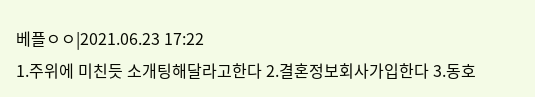베플ㅇㅇ|2021.06.23 17:22
1.주위에 미친듯 소개팅해달라고한다 2.결혼정보회사가입한다 3.동호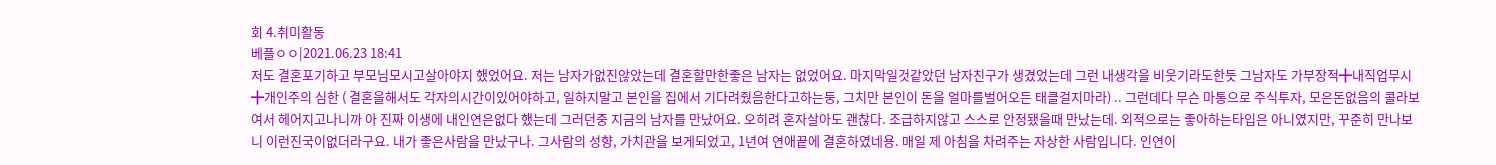회 4.취미활동
베플ㅇㅇ|2021.06.23 18:41
저도 결혼포기하고 부모님모시고살아야지 했었어요. 저는 남자가없진않았는데 결혼할만한좋은 남자는 없었어요. 마지막일것같았던 남자친구가 생겼었는데 그런 내생각을 비웃기라도한듯 그남자도 가부장적╋내직업무시╋개인주의 심한 ( 결혼을해서도 각자의시간이있어야하고, 일하지말고 본인을 집에서 기다려줬음한다고하는둥, 그치만 본인이 돈을 얼마를벌어오든 태클걸지마라) .. 그런데다 무슨 마통으로 주식투자, 모은돈없음의 콜라보여서 헤어지고나니까 아 진짜 이생에 내인연은없다 했는데 그러던중 지금의 남자를 만났어요. 오히려 혼자살아도 괜찮다. 조급하지않고 스스로 안정됐을때 만났는데. 외적으로는 좋아하는타입은 아니였지만, 꾸준히 만나보니 이런진국이없더라구요. 내가 좋은사람을 만났구나. 그사람의 성향, 가치관을 보게되었고, 1년여 연애끝에 결혼하였네용. 매일 제 아침을 차려주는 자상한 사람입니다. 인연이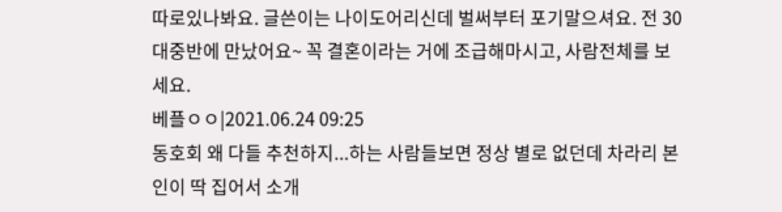따로있나봐요. 글쓴이는 나이도어리신데 벌써부터 포기말으셔요. 전 30대중반에 만났어요~ 꼭 결혼이라는 거에 조급해마시고, 사람전체를 보세요.
베플ㅇㅇ|2021.06.24 09:25
동호회 왜 다들 추천하지...하는 사람들보면 정상 별로 없던데 차라리 본인이 딱 집어서 소개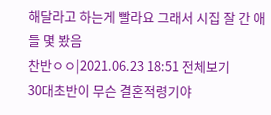해달라고 하는게 빨라요 그래서 시집 잘 간 애들 몇 봤음
찬반ㅇㅇ|2021.06.23 18:51 전체보기
30대초반이 무슨 결혼적령기야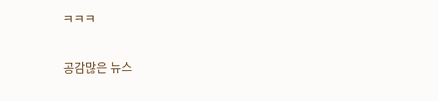ㅋㅋㅋ

공감많은 뉴스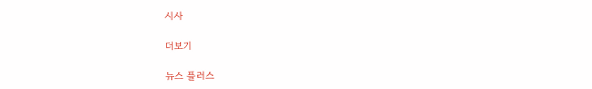시사

더보기

뉴스 플러스